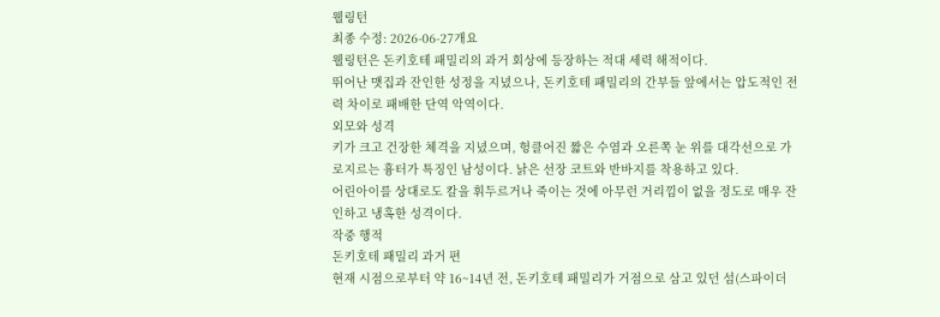웰링턴
최종 수정: 2026-06-27개요
웰링턴은 돈키호테 패밀리의 과거 회상에 등장하는 적대 세력 해적이다.
뛰어난 맷집과 잔인한 성정을 지녔으나, 돈키호테 패밀리의 간부들 앞에서는 압도적인 전력 차이로 패배한 단역 악역이다.
외모와 성격
키가 크고 건장한 체격을 지녔으며, 헝클어진 짧은 수염과 오른쪽 눈 위를 대각선으로 가로지르는 흉터가 특징인 남성이다. 낡은 선장 코트와 반바지를 착용하고 있다.
어린아이를 상대로도 칼을 휘두르거나 죽이는 것에 아무런 거리낌이 없을 정도로 매우 잔인하고 냉혹한 성격이다.
작중 행적
돈키호테 패밀리 과거 편
현재 시점으로부터 약 16~14년 전, 돈키호테 패밀리가 거점으로 삼고 있던 섬(스파이더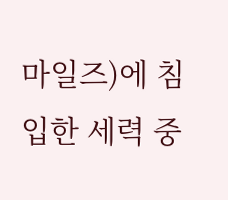마일즈)에 침입한 세력 중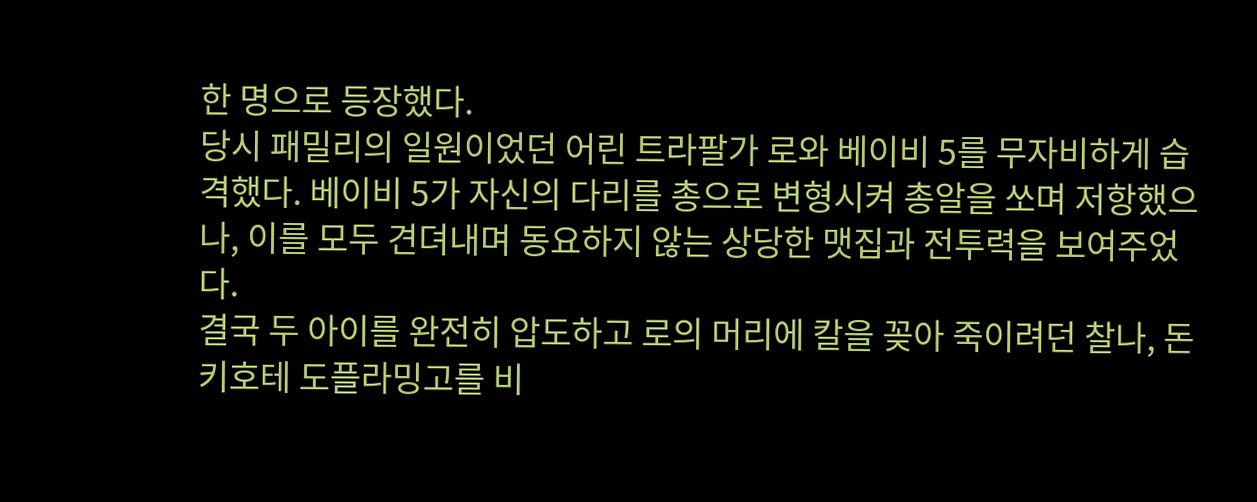한 명으로 등장했다.
당시 패밀리의 일원이었던 어린 트라팔가 로와 베이비 5를 무자비하게 습격했다. 베이비 5가 자신의 다리를 총으로 변형시켜 총알을 쏘며 저항했으나, 이를 모두 견뎌내며 동요하지 않는 상당한 맷집과 전투력을 보여주었다.
결국 두 아이를 완전히 압도하고 로의 머리에 칼을 꽂아 죽이려던 찰나, 돈키호테 도플라밍고를 비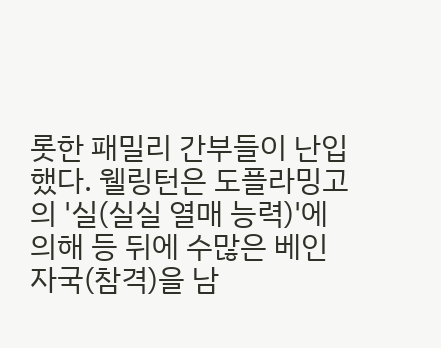롯한 패밀리 간부들이 난입했다. 웰링턴은 도플라밍고의 '실(실실 열매 능력)'에 의해 등 뒤에 수많은 베인 자국(참격)을 남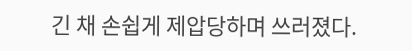긴 채 손쉽게 제압당하며 쓰러졌다.